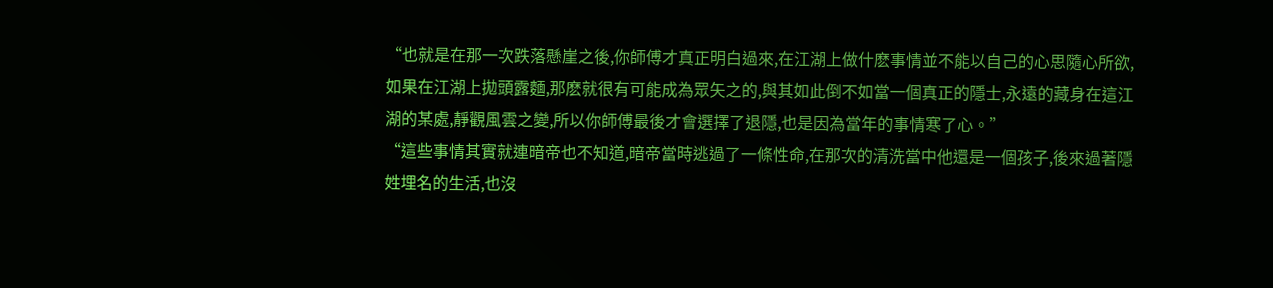“也就是在那一次跌落懸崖之後,你師傅才真正明白過來,在江湖上做什麽事情並不能以自己的心思隨心所欲,如果在江湖上拋頭露麵,那麽就很有可能成為眾矢之的,與其如此倒不如當一個真正的隱士,永遠的藏身在這江湖的某處,靜觀風雲之變,所以你師傅最後才會選擇了退隱,也是因為當年的事情寒了心。”
“這些事情其實就連暗帝也不知道,暗帝當時逃過了一條性命,在那次的清洗當中他還是一個孩子,後來過著隱姓埋名的生活,也沒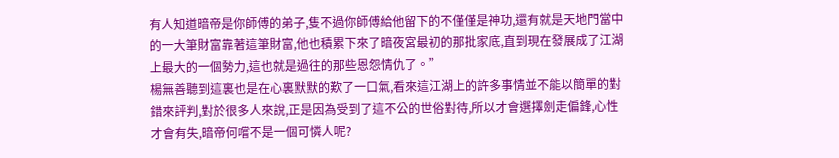有人知道暗帝是你師傅的弟子,隻不過你師傅給他留下的不僅僅是神功,還有就是天地門當中的一大筆財富靠著這筆財富,他也積累下來了暗夜宮最初的那批家底,直到現在發展成了江湖上最大的一個勢力,這也就是過往的那些恩怨情仇了。”
楊無善聽到這裏也是在心裏默默的歎了一口氣,看來這江湖上的許多事情並不能以簡單的對錯來評判,對於很多人來說,正是因為受到了這不公的世俗對待,所以才會選擇劍走偏鋒,心性才會有失,暗帝何嚐不是一個可憐人呢?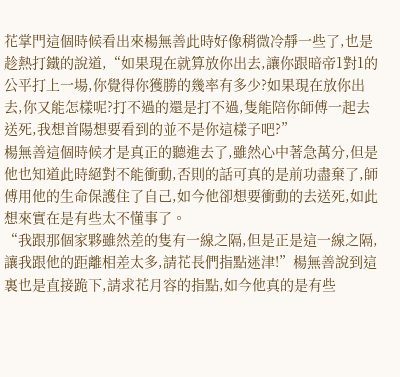花掌門這個時候看出來楊無善此時好像稍微冷靜一些了,也是趁熱打鐵的說道,“如果現在就算放你出去,讓你跟暗帝1對1的公平打上一場,你覺得你獲勝的幾率有多少?如果現在放你出去,你又能怎樣呢?打不過的還是打不過,隻能陪你師傅一起去送死,我想首陽想要看到的並不是你這樣子吧?”
楊無善這個時候才是真正的聽進去了,雖然心中著急萬分,但是他也知道此時絕對不能衝動,否則的話可真的是前功盡棄了,師傅用他的生命保護住了自己,如今他卻想要衝動的去送死,如此想來實在是有些太不懂事了。
“我跟那個家夥雖然差的隻有一線之隔,但是正是這一線之隔,讓我跟他的距離相差太多,請花長們指點迷津!”楊無善說到這裏也是直接跪下,請求花月容的指點,如今他真的是有些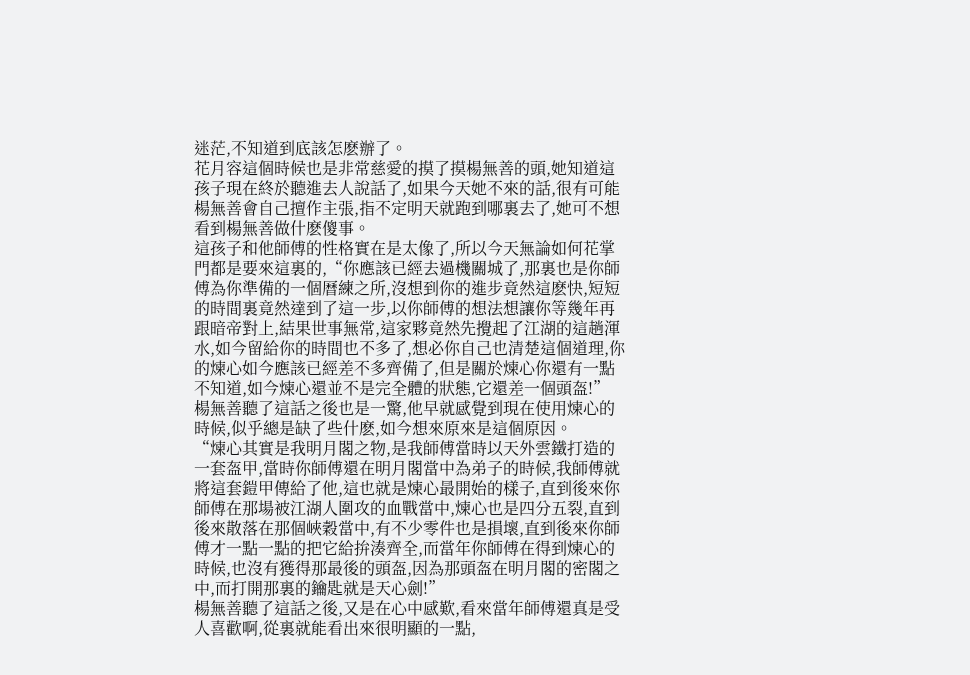迷茫,不知道到底該怎麽辦了。
花月容這個時候也是非常慈愛的摸了摸楊無善的頭,她知道這孩子現在終於聽進去人說話了,如果今天她不來的話,很有可能楊無善會自己擅作主張,指不定明天就跑到哪裏去了,她可不想看到楊無善做什麽傻事。
這孩子和他師傅的性格實在是太像了,所以今天無論如何花掌門都是要來這裏的,“你應該已經去過機關城了,那裏也是你師傅為你準備的一個曆練之所,沒想到你的進步竟然這麽快,短短的時間裏竟然達到了這一步,以你師傅的想法想讓你等幾年再跟暗帝對上,結果世事無常,這家夥竟然先攪起了江湖的這趟渾水,如今留給你的時間也不多了,想必你自己也清楚這個道理,你的煉心如今應該已經差不多齊備了,但是關於煉心你還有一點不知道,如今煉心還並不是完全體的狀態,它還差一個頭盔!”
楊無善聽了這話之後也是一驚,他早就感覺到現在使用煉心的時候,似乎總是缺了些什麽,如今想來原來是這個原因。
“煉心其實是我明月閣之物,是我師傅當時以天外雲鐵打造的一套盔甲,當時你師傅還在明月閣當中為弟子的時候,我師傅就將這套鎧甲傳給了他,這也就是煉心最開始的樣子,直到後來你師傅在那場被江湖人圍攻的血戰當中,煉心也是四分五裂,直到後來散落在那個峽穀當中,有不少零件也是損壞,直到後來你師傅才一點一點的把它給拚湊齊全,而當年你師傅在得到煉心的時候,也沒有獲得那最後的頭盔,因為那頭盔在明月閣的密閣之中,而打開那裏的鑰匙就是天心劍!”
楊無善聽了這話之後,又是在心中感歎,看來當年師傅還真是受人喜歡啊,從裏就能看出來很明顯的一點,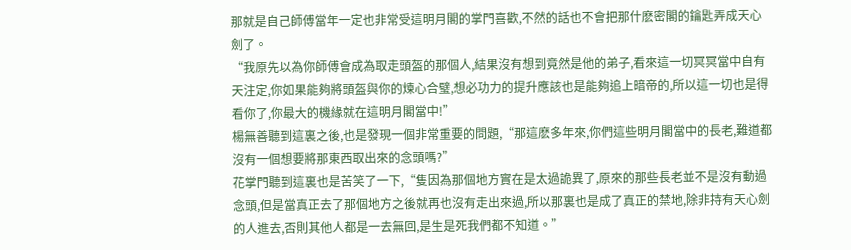那就是自己師傅當年一定也非常受這明月閣的掌門喜歡,不然的話也不會把那什麽密閣的鑰匙弄成天心劍了。
“我原先以為你師傅會成為取走頭盔的那個人,結果沒有想到竟然是他的弟子,看來這一切冥冥當中自有天注定,你如果能夠將頭盔與你的煉心合璧,想必功力的提升應該也是能夠追上暗帝的,所以這一切也是得看你了,你最大的機緣就在這明月閣當中!”
楊無善聽到這裏之後,也是發現一個非常重要的問題,“那這麽多年來,你們這些明月閣當中的長老,難道都沒有一個想要將那東西取出來的念頭嗎?”
花掌門聽到這裏也是苦笑了一下,“隻因為那個地方實在是太過詭異了,原來的那些長老並不是沒有動過念頭,但是當真正去了那個地方之後就再也沒有走出來過,所以那裏也是成了真正的禁地,除非持有天心劍的人進去,否則其他人都是一去無回,是生是死我們都不知道。”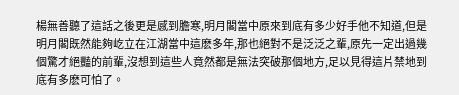楊無善聽了這話之後更是感到膽寒,明月閣當中原來到底有多少好手他不知道,但是明月閣既然能夠屹立在江湖當中這麽多年,那也絕對不是泛泛之輩,原先一定出過幾個驚才絕豔的前輩,沒想到這些人竟然都是無法突破那個地方,足以見得這片禁地到底有多麽可怕了。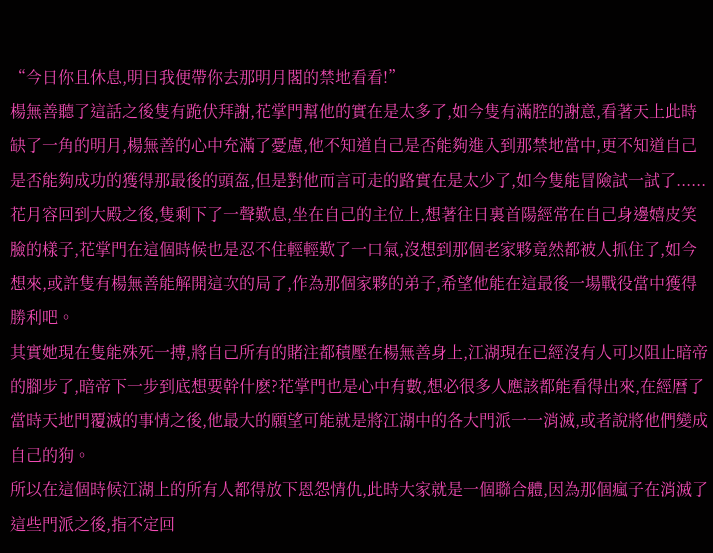“今日你且休息,明日我便帶你去那明月閣的禁地看看!”
楊無善聽了這話之後隻有跪伏拜謝,花掌門幫他的實在是太多了,如今隻有滿腔的謝意,看著天上此時缺了一角的明月,楊無善的心中充滿了憂慮,他不知道自己是否能夠進入到那禁地當中,更不知道自己是否能夠成功的獲得那最後的頭盔,但是對他而言可走的路實在是太少了,如今隻能冒險試一試了......
花月容回到大殿之後,隻剩下了一聲歎息,坐在自己的主位上,想著往日裏首陽經常在自己身邊嬉皮笑臉的樣子,花掌門在這個時候也是忍不住輕輕歎了一口氣,沒想到那個老家夥竟然都被人抓住了,如今想來,或許隻有楊無善能解開這次的局了,作為那個家夥的弟子,希望他能在這最後一場戰役當中獲得勝利吧。
其實她現在隻能殊死一搏,將自己所有的賭注都積壓在楊無善身上,江湖現在已經沒有人可以阻止暗帝的腳步了,暗帝下一步到底想要幹什麽?花掌門也是心中有數,想必很多人應該都能看得出來,在經曆了當時天地門覆滅的事情之後,他最大的願望可能就是將江湖中的各大門派一一消滅,或者說將他們變成自己的狗。
所以在這個時候江湖上的所有人都得放下恩怨情仇,此時大家就是一個聯合體,因為那個瘋子在消滅了這些門派之後,指不定回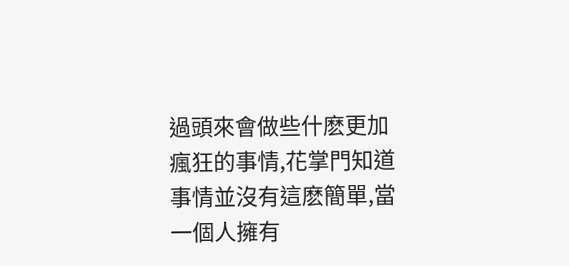過頭來會做些什麽更加瘋狂的事情,花掌門知道事情並沒有這麽簡單,當一個人擁有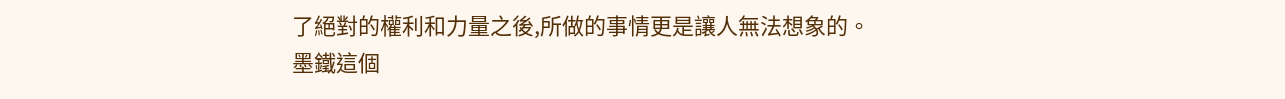了絕對的權利和力量之後,所做的事情更是讓人無法想象的。
墨鐵這個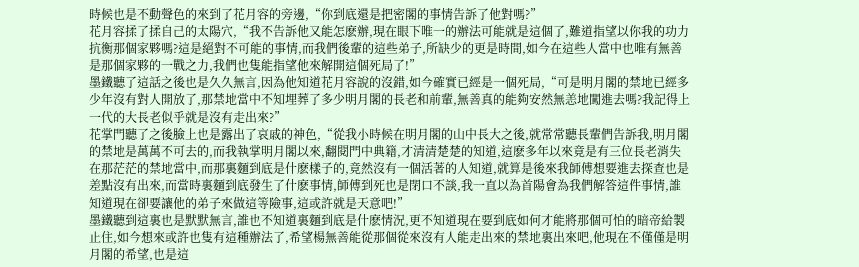時候也是不動聲色的來到了花月容的旁邊,“你到底還是把密閣的事情告訴了他對嗎?”
花月容揉了揉自己的太陽穴,“我不告訴他又能怎麽辦,現在眼下唯一的辦法可能就是這個了,難道指望以你我的功力抗衡那個家夥嗎?這是絕對不可能的事情,而我們後輩的這些弟子,所缺少的更是時間,如今在這些人當中也唯有無善是那個家夥的一戰之力,我們也隻能指望他來解開這個死局了!”
墨鐵聽了這話之後也是久久無言,因為他知道花月容說的沒錯,如今確實已經是一個死局,“可是明月閣的禁地已經多少年沒有對人開放了,那禁地當中不知埋葬了多少明月閣的長老和前輩,無善真的能夠安然無恙地闖進去嗎?我記得上一代的大長老似乎就是沒有走出來?”
花掌門聽了之後臉上也是露出了哀戚的神色,“從我小時候在明月閣的山中長大之後,就常常聽長輩們告訴我,明月閣的禁地是萬萬不可去的,而我執掌明月閣以來,翻閱門中典籍,才清清楚楚的知道,這麽多年以來竟是有三位長老消失在那茫茫的禁地當中,而那裏麵到底是什麽樣子的,竟然沒有一個活著的人知道,就算是後來我師傅想要進去探查也是差點沒有出來,而當時裏麵到底發生了什麽事情,師傅到死也是閉口不談,我一直以為首陽會為我們解答這件事情,誰知道現在卻要讓他的弟子來做這等險事,這或許就是天意吧!”
墨鐵聽到這裏也是默默無言,誰也不知道裏麵到底是什麽情況,更不知道現在要到底如何才能將那個可怕的暗帝給製止住,如今想來或許也隻有這種辦法了,希望楊無善能從那個從來沒有人能走出來的禁地裏出來吧,他現在不僅僅是明月閣的希望,也是這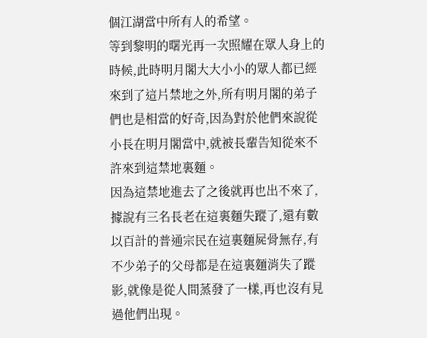個江湖當中所有人的希望。
等到黎明的曙光再一次照耀在眾人身上的時候,此時明月閣大大小小的眾人都已經來到了這片禁地之外,所有明月閣的弟子們也是相當的好奇,因為對於他們來說從小長在明月閣當中,就被長輩告知從來不許來到這禁地裏麵。
因為這禁地進去了之後就再也出不來了,據說有三名長老在這裏麵失蹤了,還有數以百計的普通宗民在這裏麵屍骨無存,有不少弟子的父母都是在這裏麵消失了蹤影,就像是從人間蒸發了一樣,再也沒有見過他們出現。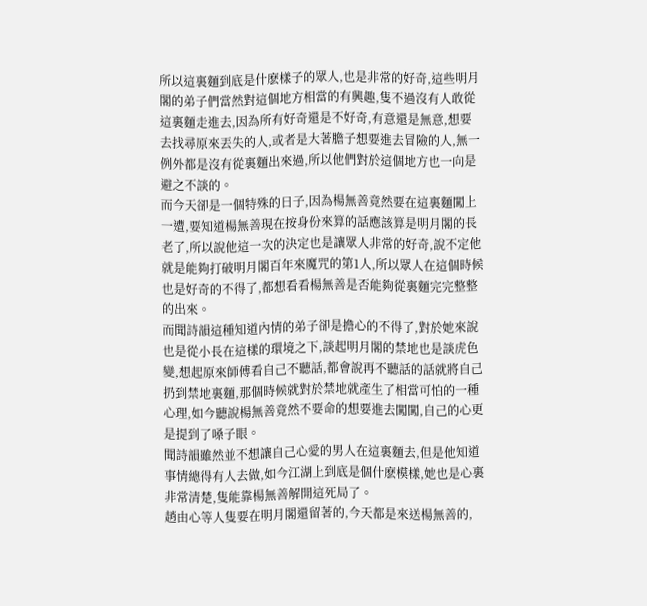所以這裏麵到底是什麽樣子的眾人,也是非常的好奇,這些明月閣的弟子們當然對這個地方相當的有興趣,隻不過沒有人敢從這裏麵走進去,因為所有好奇還是不好奇,有意還是無意,想要去找尋原來丟失的人,或者是大著膽子想要進去冒險的人,無一例外都是沒有從裏麵出來過,所以他們對於這個地方也一向是避之不談的。
而今天卻是一個特殊的日子,因為楊無善竟然要在這裏麵闖上一遭,要知道楊無善現在按身份來算的話應該算是明月閣的長老了,所以說他這一次的決定也是讓眾人非常的好奇,說不定他就是能夠打破明月閣百年來魔咒的第1人,所以眾人在這個時候也是好奇的不得了,都想看看楊無善是否能夠從裏麵完完整整的出來。
而聞詩韻這種知道內情的弟子卻是擔心的不得了,對於她來說也是從小長在這樣的環境之下,談起明月閣的禁地也是談虎色變,想起原來師傅看自己不聽話,都會說再不聽話的話就將自己扔到禁地裏麵,那個時候就對於禁地就產生了相當可怕的一種心理,如今聽說楊無善竟然不要命的想要進去闖闖,自己的心更是提到了嗓子眼。
聞詩韻雖然並不想讓自己心愛的男人在這裏麵去,但是他知道事情總得有人去做,如今江湖上到底是個什麽模樣,她也是心裏非常清楚,隻能靠楊無善解開這死局了。
趙由心等人隻要在明月閣還留著的,今天都是來送楊無善的,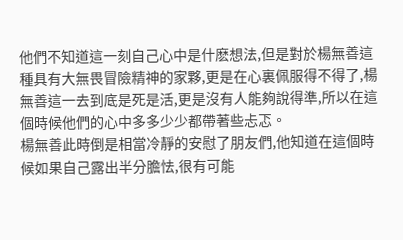他們不知道這一刻自己心中是什麽想法,但是對於楊無善這種具有大無畏冒險精神的家夥,更是在心裏佩服得不得了,楊無善這一去到底是死是活,更是沒有人能夠說得準,所以在這個時候他們的心中多多少少都帶著些忐忑。
楊無善此時倒是相當冷靜的安慰了朋友們,他知道在這個時候如果自己露出半分膽怯,很有可能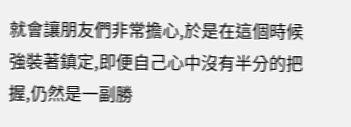就會讓朋友們非常擔心,於是在這個時候強裝著鎮定,即便自己心中沒有半分的把握,仍然是一副勝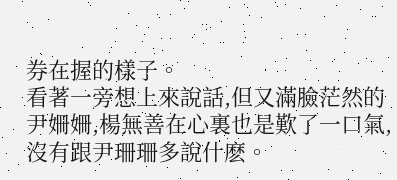券在握的樣子。
看著一旁想上來說話,但又滿臉茫然的尹姍姍,楊無善在心裏也是歎了一口氣,沒有跟尹珊珊多說什麽。